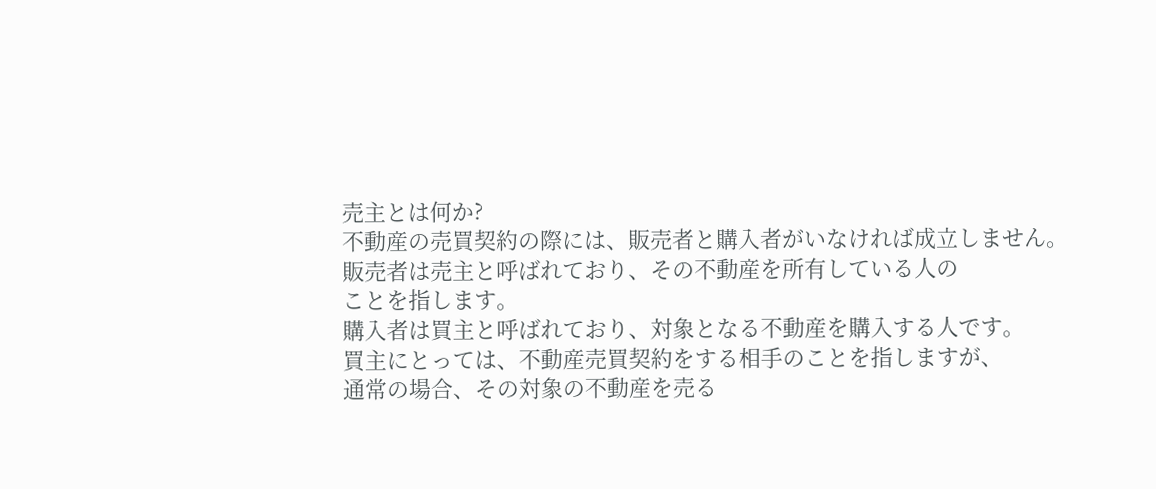売主とは何か?
不動産の売買契約の際には、販売者と購入者がいなければ成立しません。
販売者は売主と呼ばれており、その不動産を所有している人の
ことを指します。
購入者は買主と呼ばれており、対象となる不動産を購入する人です。
買主にとっては、不動産売買契約をする相手のことを指しますが、
通常の場合、その対象の不動産を売る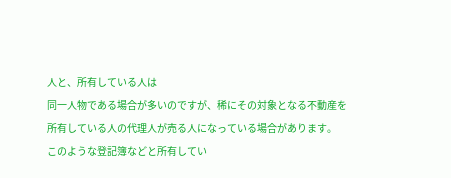人と、所有している人は
同一人物である場合が多いのですが、稀にその対象となる不動産を
所有している人の代理人が売る人になっている場合があります。
このような登記簿などと所有してい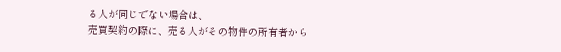る人が同じでない場合は、
売買契約の際に、売る人がその物件の所有者から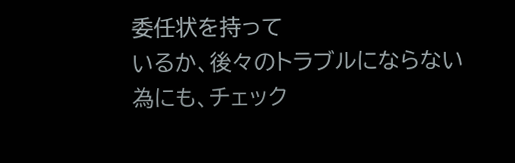委任状を持って
いるか、後々のトラブルにならない為にも、チェック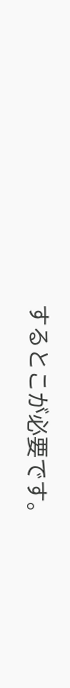するとこが必要です。